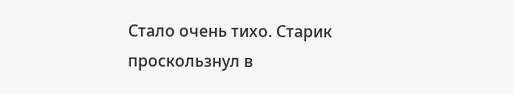Стало очень тихо. Старик проскользнул в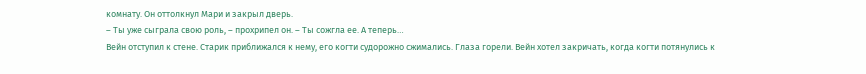комнату. Он оттолкнул Мари и закрыл дверь.
– Ты уже сыграла свою роль, – прохрипел он. – Ты сожгла ее. А теперь…
Вейн отступил к стене. Старик приближался к нему, его когти судорожно сжимались. Глаза горели. Вейн хотел закричать, когда когти потянулись к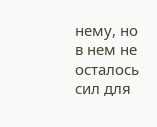нему, но в нем не осталось сил для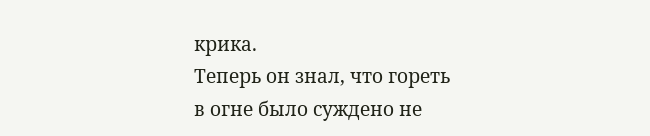крика.
Теперь он знал, что гореть в огне было суждено не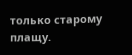только старому плащу.